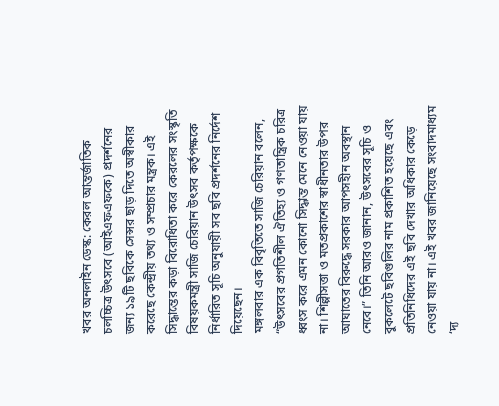খবর অনলাইন ডেস্ক: কেরল আন্তর্জাতিক চলচ্চিত্র উৎসবে (আইএফএফকে) প্রদর্শনের জন্য ১৯টি ছবিকে সেন্সর ছাড় দিতে অস্বীকার করেছে কেন্দ্রীয় তথ্য ও সম্প্রচার মন্ত্রক। এই সিদ্ধান্তের কড়া বিরোধিতা করে কেরলের সংস্কৃতি বিষয়কমন্ত্রী সাজি চেরিয়ান উৎসব কর্তৃপক্ষকে নির্ধারিত সূচি অনুযায়ী সব ছবি প্রদর্শনের নির্দেশ দিয়েছেন।
মঙ্গলবার এক বিবৃতিতে সাজি চেরিয়ান বলেন, “উৎসবের প্রগতিশীল ঐতিহ্য ও গণতান্ত্রিক চরিত্র ধ্বংস করে এমন কোনো সিদ্ধান্ত মেনে নেওয়া যায় না। শিল্পীসত্তা ও মতপ্রকাশের স্বাধীনতার উপর আঘাতের বিরুদ্ধে সরকার আপসহীন অবস্থান নেবে।” তিনি আরও জানান, উৎসবের সূচি ও বুকলেটে ছবিগুলির নাম প্রকাশিত হয়েছে এবং প্রতিনিধিদের এই ছবি দেখার অধিকার কেড়ে নেওয়া যায় না। এই খবর জানিয়েছে সংবাদমাধ্যম ‘দ্য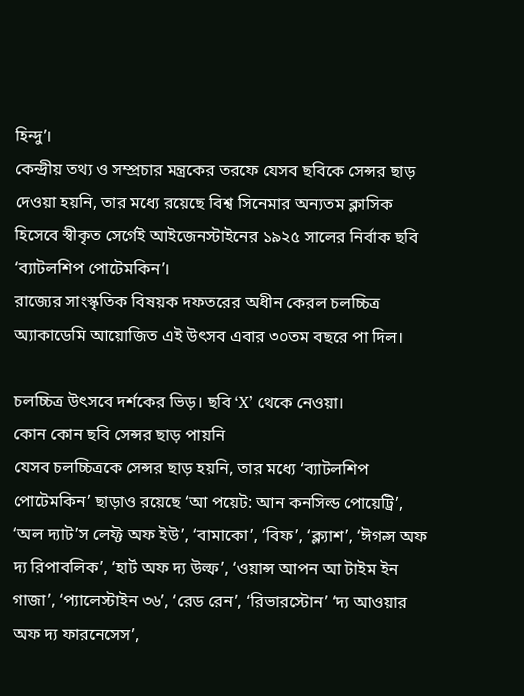হিন্দু’।
কেন্দ্রীয় তথ্য ও সম্প্রচার মন্ত্রকের তরফে যেসব ছবিকে সেন্সর ছাড় দেওয়া হয়নি, তার মধ্যে রয়েছে বিশ্ব সিনেমার অন্যতম ক্লাসিক হিসেবে স্বীকৃত সের্গেই আইজেনস্টাইনের ১৯২৫ সালের নির্বাক ছবি ‘ব্যাটলশিপ পোটেমকিন’।
রাজ্যের সাংস্কৃতিক বিষয়ক দফতরের অধীন কেরল চলচ্চিত্র অ্যাকাডেমি আয়োজিত এই উৎসব এবার ৩০তম বছরে পা দিল।

চলচ্চিত্র উৎসবে দর্শকের ভিড়। ছবি ‘X’ থেকে নেওয়া।
কোন কোন ছবি সেন্সর ছাড় পায়নি
যেসব চলচ্চিত্রকে সেন্সর ছাড় হয়নি, তার মধ্যে ‘ব্যাটলশিপ পোটেমকিন’ ছাড়াও রয়েছে ‘আ পয়েট: আন কনসিল্ড পোয়েট্রি’, ‘অল দ্যাট’স লেফ্ট অফ ইউ’, ‘বামাকো’, ‘বিফ’, ‘ক্ল্যাশ’, ‘ঈগল্স অফ দ্য রিপাবলিক’, ‘হার্ট অফ দ্য উল্ফ’, ‘ওয়ান্স আপন আ টাইম ইন গাজা’, ‘প্যালেস্টাইন ৩৬’, ‘রেড রেন’, ‘রিভারস্টোন’ ‘দ্য আওয়ার অফ দ্য ফারনেসেস’,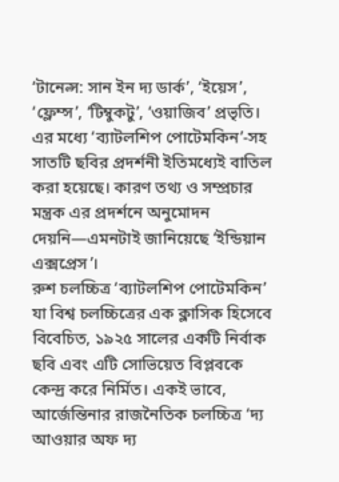‘টানেল্স: সান ইন দ্য ডার্ক’, ‘ইয়েস’, ‘ফ্লেম্স’, ‘টিম্বুকটু’, ‘ওয়াজিব’ প্রভৃতি।
এর মধ্যে ‘ব্যাটলশিপ পোটেমকিন’-সহ সাতটি ছবির প্রদর্শনী ইতিমধ্যেই বাতিল করা হয়েছে। কারণ তথ্য ও সম্প্রচার মন্ত্রক এর প্রদর্শনে অনুমোদন দেয়নি—এমনটাই জানিয়েছে ‘ইন্ডিয়ান এক্সপ্রেস’।
রুশ চলচ্চিত্র ‘ব্যাটলশিপ পোটেমকিন’ যা বিশ্ব চলচ্চিত্রের এক ক্লাসিক হিসেবে বিবেচিত, ১৯২৫ সালের একটি নির্বাক ছবি এবং এটি সোভিয়েত বিপ্লবকে কেন্দ্র করে নির্মিত। একই ভাবে, আর্জেন্তিনার রাজনৈতিক চলচ্চিত্র ‘দ্য আওয়ার অফ দ্য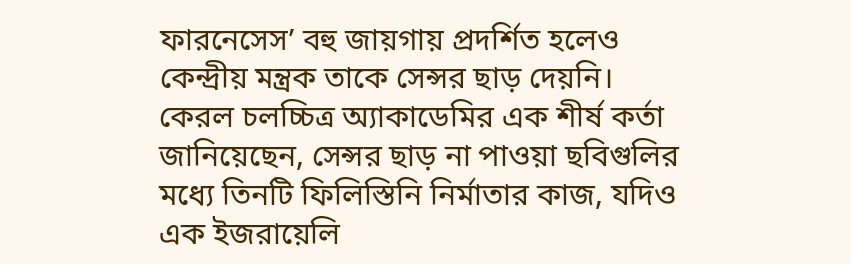ফারনেসেস’ বহু জায়গায় প্রদর্শিত হলেও কেন্দ্রীয় মন্ত্রক তাকে সেন্সর ছাড় দেয়নি।
কেরল চলচ্চিত্র অ্যাকাডেমির এক শীর্ষ কর্তা জানিয়েছেন, সেন্সর ছাড় না পাওয়া ছবিগুলির মধ্যে তিনটি ফিলিস্তিনি নির্মাতার কাজ, যদিও এক ইজরায়েলি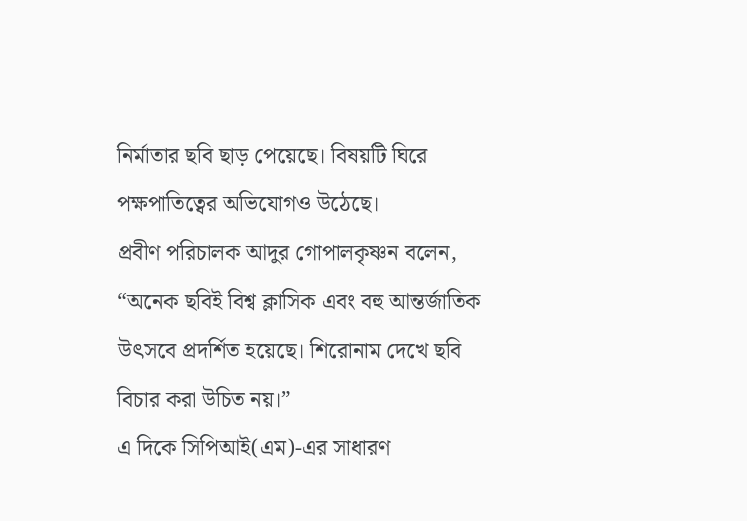নির্মাতার ছবি ছাড় পেয়েছে। বিষয়টি ঘিরে পক্ষপাতিত্বের অভিযোগও উঠেছে।
প্রবীণ পরিচালক আদুর গোপালকৃষ্ণন বলেন, “অনেক ছবিই বিশ্ব ক্লাসিক এবং বহু আন্তর্জাতিক উৎসবে প্রদর্শিত হয়েছে। শিরোনাম দেখে ছবি বিচার করা উচিত নয়।”
এ দিকে সিপিআই(এম)-এর সাধারণ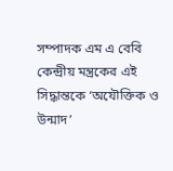সম্পাদক এম এ বেবি কেন্দ্রীয় মন্ত্রকের এই সিদ্ধান্তকে ‘অযৌক্তিক ও উন্মাদ’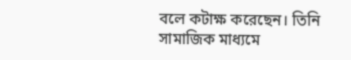বলে কটাক্ষ করেছেন। তিনি সামাজিক মাধ্যমে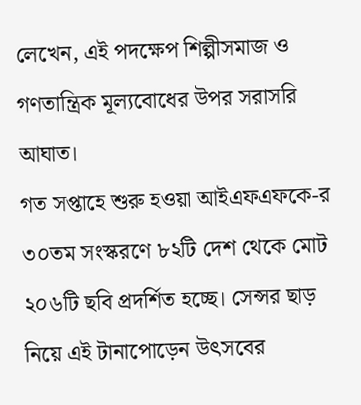লেখেন, এই পদক্ষেপ শিল্পীসমাজ ও গণতান্ত্রিক মূল্যবোধের উপর সরাসরি আঘাত।
গত সপ্তাহে শুরু হওয়া আইএফএফকে-র ৩০তম সংস্করণে ৮২টি দেশ থেকে মোট ২০৬টি ছবি প্রদর্শিত হচ্ছে। সেন্সর ছাড় নিয়ে এই টানাপোড়েন উৎসবের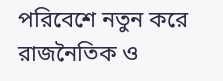পরিবেশে নতুন করে রাজনৈতিক ও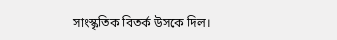সাংস্কৃতিক বিতর্ক উসকে দিল।